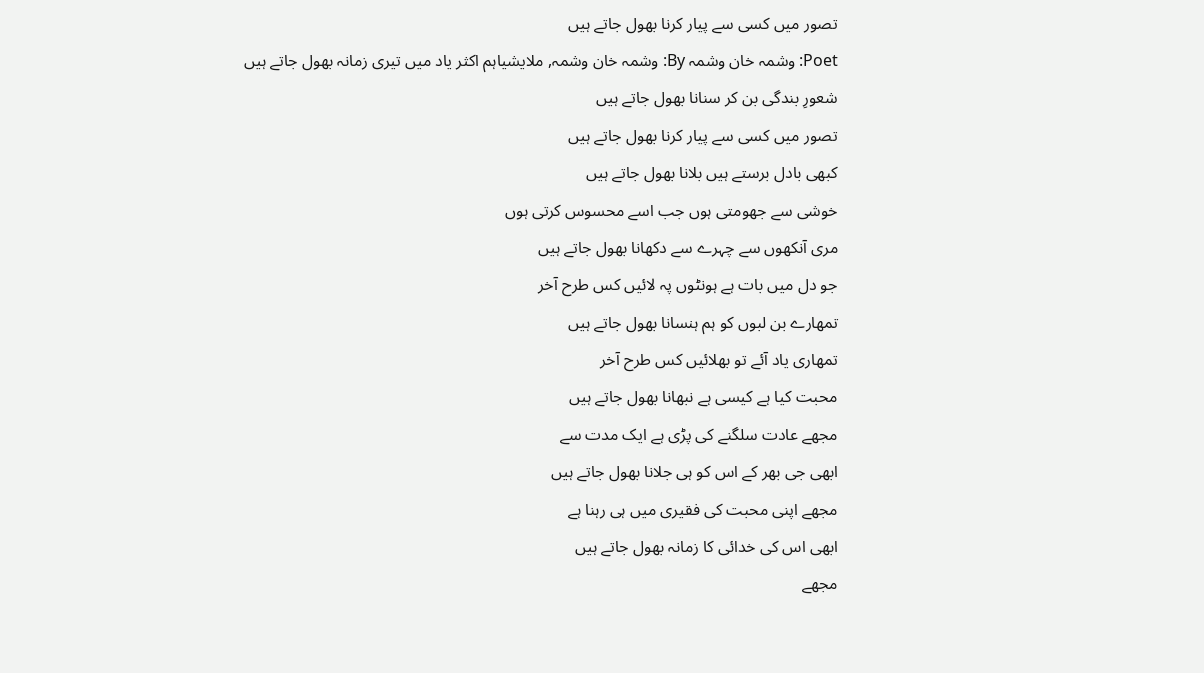تصور میں کسی سے پیار کرنا بھول جاتے ہیں
Poet: وشمہ خان وشمہ By: وشمہ خان وشمہ, ملایشیاہم اکثر یاد میں تیری زمانہ بھول جاتے ہیں
شعورِ بندگی بن کر سنانا بھول جاتے ہیں
تصور میں کسی سے پیار کرنا بھول جاتے ہیں
کبھی بادل برستے ہیں بلانا بھول جاتے ہیں
خوشی سے جھومتی ہوں جب اسے محسوس کرتی ہوں
مری آنکھوں سے چہرے سے دکھانا بھول جاتے ہیں
جو دل میں بات ہے ہونٹوں پہ لائیں کس طرح آخر
تمھارے بن لبوں کو ہم ہنسانا بھول جاتے ہیں
تمھاری یاد آئے تو بھلائیں کس طرح آخر
محبت کیا ہے کیسی ہے نبھانا بھول جاتے ہیں
مجھے عادت سلگنے کی پڑی ہے ایک مدت سے
ابھی جی بھر کے اس کو ہی جلانا بھول جاتے ہیں
مجھے اپنی محبت کی فقیری میں ہی رہنا ہے
ابھی اس کی خدائی کا زمانہ بھول جاتے ہیں
مجھے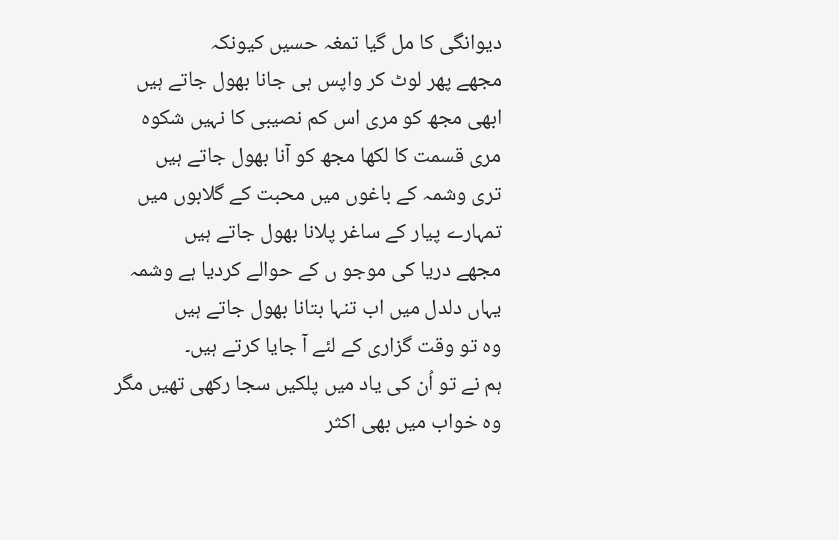دیوانگی کا مل گیا تمغہ حسیں کیونکہ
مجھے پھر لوٹ کر واپس ہی جانا بھول جاتے ہیں
ابھی مجھ کو مری اس کم نصیبی کا نہیں شکوہ
مری قسمت کا لکھا مجھ کو آنا بھول جاتے ہیں
تری وشمہ کے باغوں میں محبت کے گلابوں میں
تمہارے پیار کے ساغر پلانا بھول جاتے ہیں
مجھے دریا کی موجو ں کے حوالے کردیا ہے وشمہ
یہاں دلدل میں اب تنہا بتانا بھول جاتے ہیں
وہ تو وقت گزاری کے لئے آ جایا کرتے ہیں۔
ہم نے تو اُن کی یاد میں پلکیں سجا رکھی تھیں مگر
وہ خواب میں بھی اکثر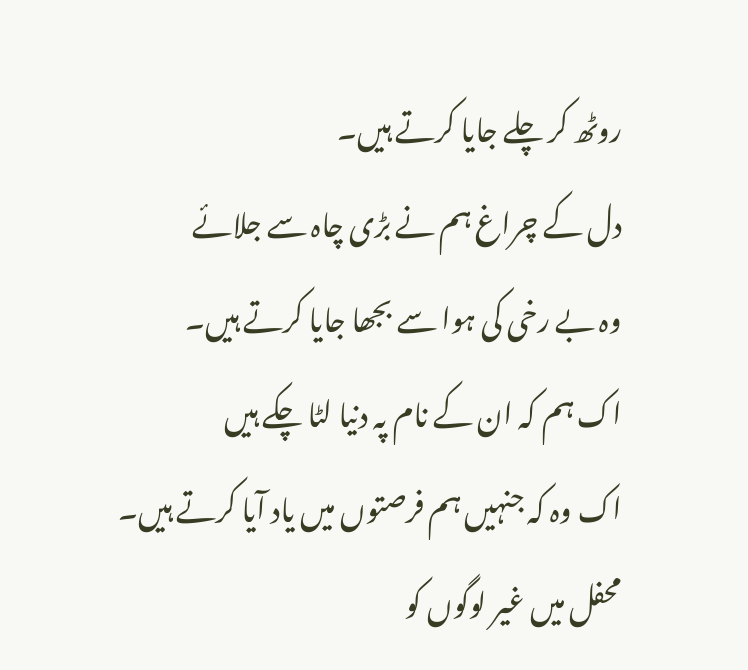روٹھ کر چلے جایا کرتے ہیں۔
دل کے چراغ ہم نے بڑی چاہ سے جلائے
وہ بے رخی کی ہوا سے بجھا جایا کرتے ہیں۔
اک ہم کہ ان کے نام پہ دنیا لٹا چکے ہیں
اک وہ کہ جنہیں ہم فرصتوں میں یاد آیا کرتے ہیں۔
محفل میں غیر لوگوں کو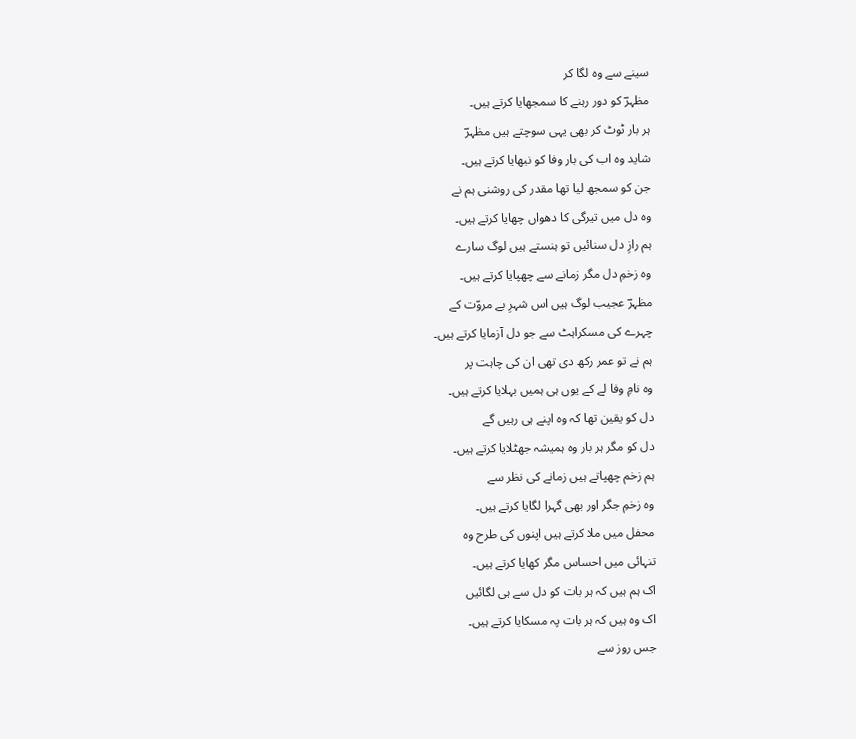سینے سے وہ لگا کر
مظہرؔ کو دور رہنے کا سمجھایا کرتے ہیں۔
ہر بار ٹوٹ کر بھی یہی سوچتے ہیں مظہرؔ
شاید وہ اب کی بار وفا کو نبھایا کرتے ہیں۔
جن کو سمجھ لیا تھا مقدر کی روشنی ہم نے
وہ دل میں تیرگی کا دھواں چھایا کرتے ہیں۔
ہم رازِ دل سنائیں تو ہنستے ہیں لوگ سارے
وہ زخمِ دل مگر زمانے سے چھپایا کرتے ہیں۔
مظہرؔ عجیب لوگ ہیں اس شہرِ بے مروّت کے
چہرے کی مسکراہٹ سے جو دل آزمایا کرتے ہیں۔
ہم نے تو عمر رکھ دی تھی ان کی چاہت پر
وہ نامِ وفا لے کے یوں ہی ہمیں بہلایا کرتے ہیں۔
دل کو یقین تھا کہ وہ اپنے ہی رہیں گے
دل کو مگر ہر بار وہ ہمیشہ جھٹلایا کرتے ہیں۔
ہم زخم چھپاتے ہیں زمانے کی نظر سے
وہ زخمِ جگر اور بھی گہرا لگایا کرتے ہیں۔
محفل میں ملا کرتے ہیں اپنوں کی طرح وہ
تنہائی میں احساس مگر کھایا کرتے ہیں۔
اک ہم ہیں کہ ہر بات کو دل سے ہی لگائیں
اک وہ ہیں کہ ہر بات پہ مسکایا کرتے ہیں۔
جس روز سے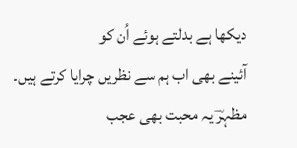دیکھا ہے بدلتے ہوئے اُن کو
آئینے بھی اب ہم سے نظریں چرایا کرتے ہیں۔
مظہرؔ یہ محبت بھی عجب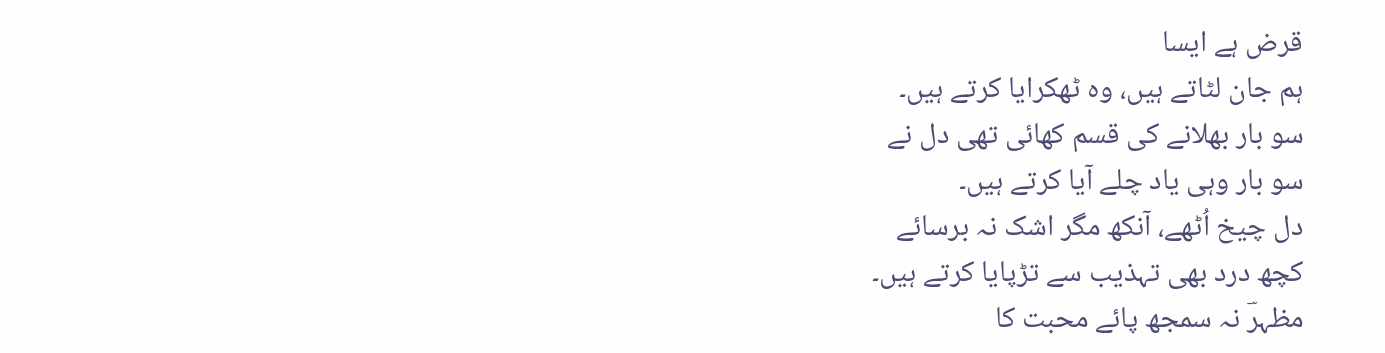قرض ہے ایسا
ہم جان لٹاتے ہیں، وہ ٹھکرایا کرتے ہیں۔
سو بار بھلانے کی قسم کھائی تھی دل نے
سو بار وہی یاد چلے آیا کرتے ہیں۔
دل چیخ اُٹھے، آنکھ مگر اشک نہ برسائے
کچھ درد بھی تہذیب سے تڑپایا کرتے ہیں۔
مظہرؔ نہ سمجھ پائے محبت کا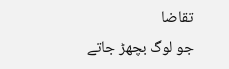تقاضا
جو لوگ بچھڑ جاتے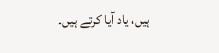ہیں، یاد آیا کرتے ہیں۔